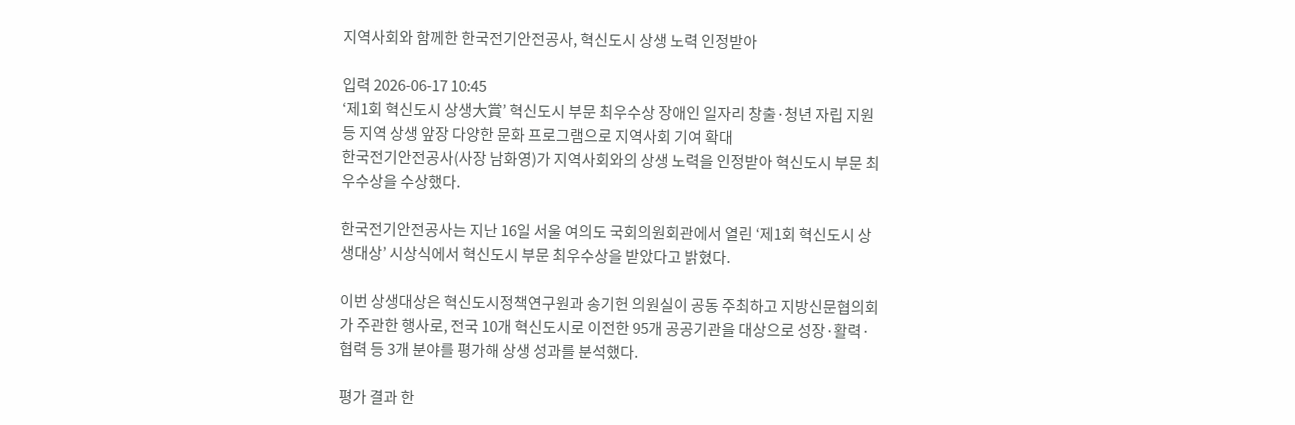지역사회와 함께한 한국전기안전공사, 혁신도시 상생 노력 인정받아

입력 2026-06-17 10:45
‘제1회 혁신도시 상생大賞’ 혁신도시 부문 최우수상 장애인 일자리 창출·청년 자립 지원 등 지역 상생 앞장 다양한 문화 프로그램으로 지역사회 기여 확대
한국전기안전공사(사장 남화영)가 지역사회와의 상생 노력을 인정받아 혁신도시 부문 최우수상을 수상했다.

한국전기안전공사는 지난 16일 서울 여의도 국회의원회관에서 열린 ‘제1회 혁신도시 상생대상’ 시상식에서 혁신도시 부문 최우수상을 받았다고 밝혔다.

이번 상생대상은 혁신도시정책연구원과 송기헌 의원실이 공동 주최하고 지방신문협의회가 주관한 행사로, 전국 10개 혁신도시로 이전한 95개 공공기관을 대상으로 성장·활력·협력 등 3개 분야를 평가해 상생 성과를 분석했다.

평가 결과 한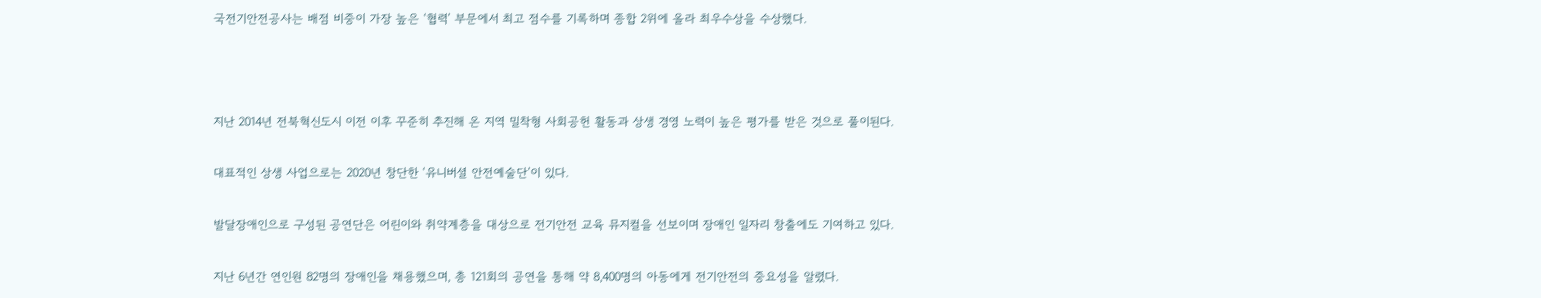국전기안전공사는 배점 비중이 가장 높은 ‘협력’ 부문에서 최고 점수를 기록하며 종합 2위에 올라 최우수상을 수상했다.



지난 2014년 전북혁신도시 이전 이후 꾸준히 추진해 온 지역 밀착형 사회공헌 활동과 상생 경영 노력이 높은 평가를 받은 것으로 풀이된다.

대표적인 상생 사업으로는 2020년 창단한 ‘유니버셜 안전예술단’이 있다.

발달장애인으로 구성된 공연단은 어린이와 취약계층을 대상으로 전기안전 교육 뮤지컬을 선보이며 장애인 일자리 창출에도 기여하고 있다.

지난 6년간 연인원 82명의 장애인을 채용했으며, 총 121회의 공연을 통해 약 8,400명의 아동에게 전기안전의 중요성을 알렸다.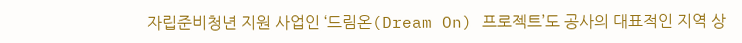자립준비청년 지원 사업인 ‘드림온(Dream On) 프로젝트’도 공사의 대표적인 지역 상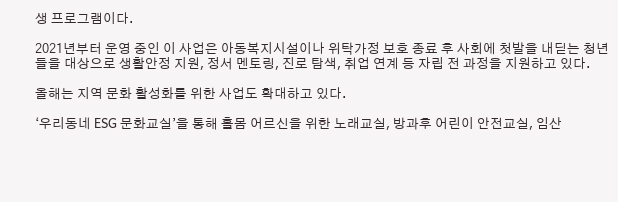생 프로그램이다.

2021년부터 운영 중인 이 사업은 아동복지시설이나 위탁가정 보호 종료 후 사회에 첫발을 내딛는 청년들을 대상으로 생활안정 지원, 정서 멘토링, 진로 탐색, 취업 연계 등 자립 전 과정을 지원하고 있다.

올해는 지역 문화 활성화를 위한 사업도 확대하고 있다.

‘우리동네 ESG 문화교실’을 통해 홀몸 어르신을 위한 노래교실, 방과후 어린이 안전교실, 임산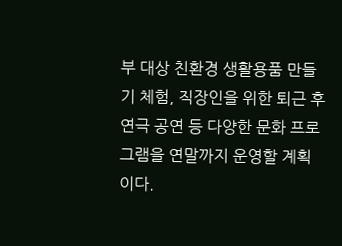부 대상 친환경 생활용품 만들기 체험, 직장인을 위한 퇴근 후 연극 공연 등 다양한 문화 프로그램을 연말까지 운영할 계획이다.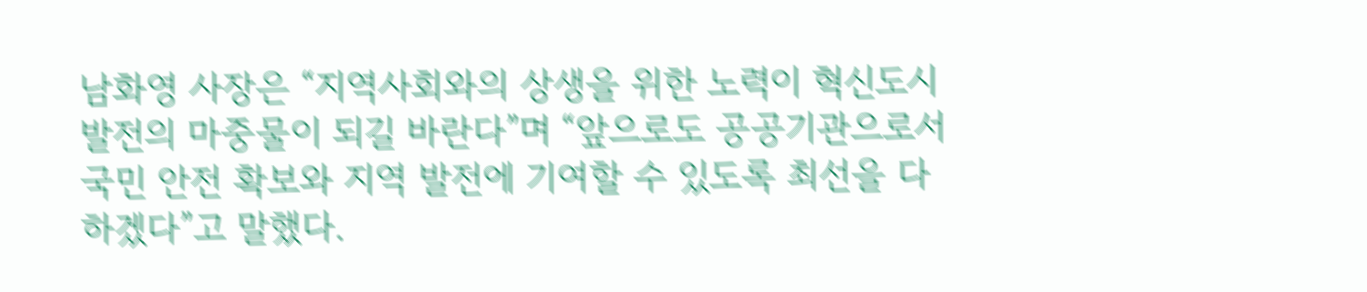남화영 사장은 “지역사회와의 상생을 위한 노력이 혁신도시 발전의 마중물이 되길 바란다”며 “앞으로도 공공기관으로서 국민 안전 확보와 지역 발전에 기여할 수 있도록 최선을 다하겠다”고 말했다.